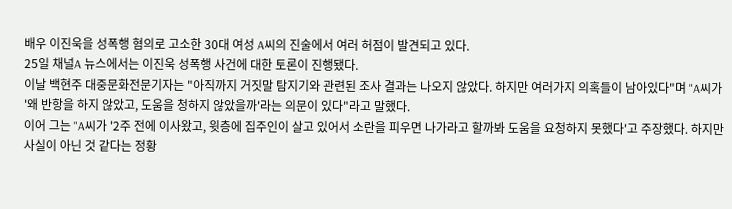배우 이진욱을 성폭행 혐의로 고소한 30대 여성 A씨의 진술에서 여러 허점이 발견되고 있다.
25일 채널A 뉴스에서는 이진욱 성폭행 사건에 대한 토론이 진행됐다.
이날 백현주 대중문화전문기자는 "아직까지 거짓말 탐지기와 관련된 조사 결과는 나오지 않았다. 하지만 여러가지 의혹들이 남아있다"며 "A씨가 '왜 반항을 하지 않았고, 도움을 청하지 않았을까'라는 의문이 있다"라고 말했다.
이어 그는 "A씨가 '2주 전에 이사왔고, 윗층에 집주인이 살고 있어서 소란을 피우면 나가라고 할까봐 도움을 요청하지 못했다'고 주장했다. 하지만 사실이 아닌 것 같다는 정황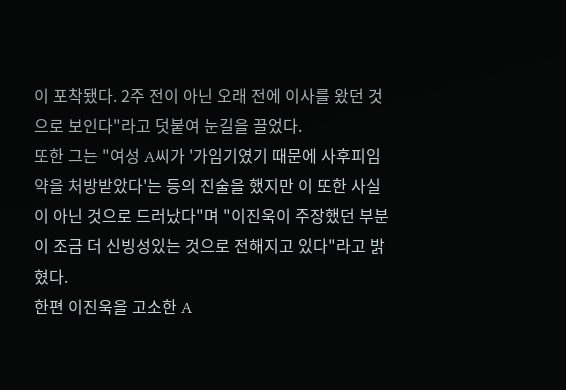이 포착됐다. 2주 전이 아닌 오래 전에 이사를 왔던 것으로 보인다"라고 덧붙여 눈길을 끌었다.
또한 그는 "여성 A씨가 '가임기였기 때문에 사후피임약을 처방받았다'는 등의 진술을 했지만 이 또한 사실이 아닌 것으로 드러났다"며 "이진욱이 주장했던 부분이 조금 더 신빙성있는 것으로 전해지고 있다"라고 밝혔다.
한편 이진욱을 고소한 A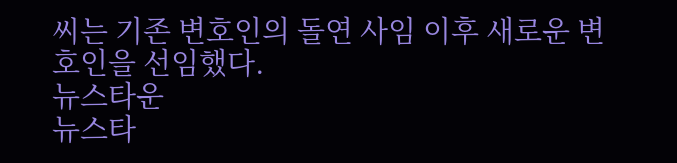씨는 기존 변호인의 돌연 사임 이후 새로운 변호인을 선임했다.
뉴스타운
뉴스타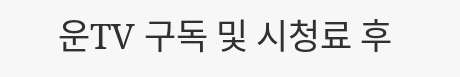운TV 구독 및 시청료 후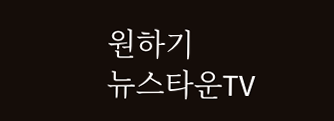원하기
뉴스타운TV